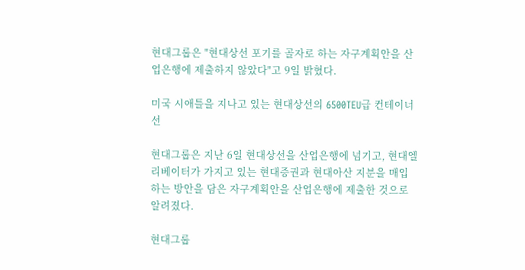현대그룹은 "현대상선 포기를 골자로 하는 자구계획안을 산업은행에 제출하지 않았다"고 9일 밝혔다.

미국 시애틀을 지나고 있는 현대상선의 6500TEU급 컨테이너선

현대그룹은 지난 6일 현대상선을 산업은행에 넘기고, 현대엘리베이터가 가지고 있는 현대증권과 현대아산 지분을 매입하는 방안을 담은 자구계획안을 산업은행에 제출한 것으로 알려졌다.

현대그룹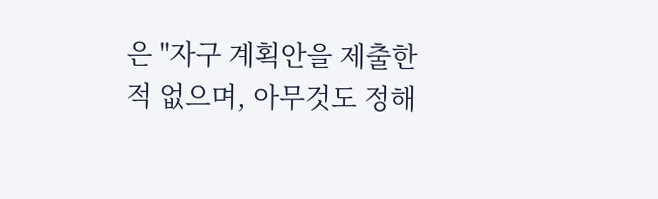은 "자구 계획안을 제출한 적 없으며, 아무것도 정해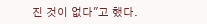진 것이 없다"고 했다.